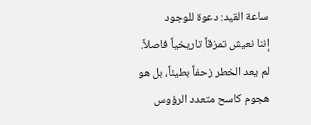ساعة القيد: دعوة للوجود
إننا نعيش تمزقاً تاريخياً فاصلاً. لم يعد الخطر زحفاً بطيئاً، بل هو هجوم كاسح متعدد الرؤوس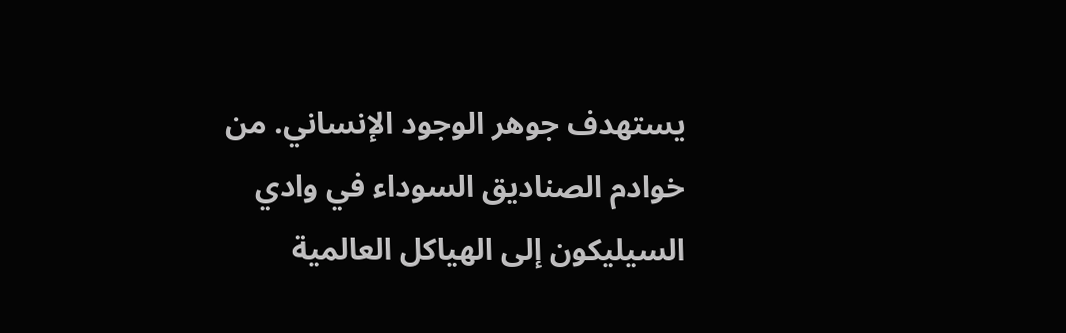يستهدف جوهر الوجود الإنساني. من خوادم الصناديق السوداء في وادي السيليكون إلى الهياكل العالمية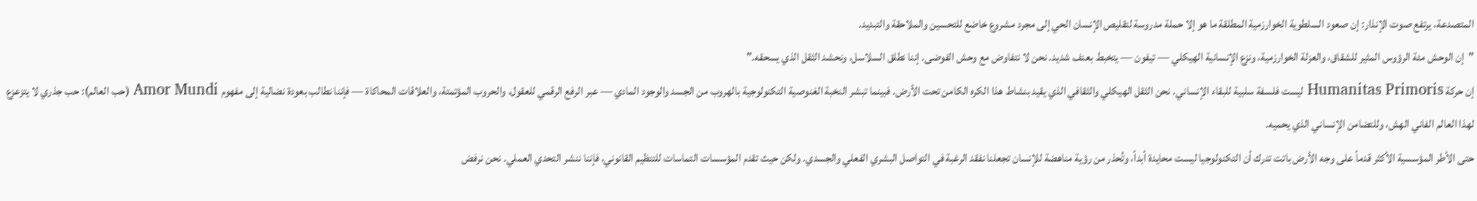المتصدعة، يرتفع صوت الإنذار: إن صعود السلطوية الخوارزمية المطلقة ما هو إلا حملة مدروسة لتقليص الإنسان الحي إلى مجرد مشروع خاضع للتحسين والملاحقة والتبديد.
"إن الوحش مئة الرؤوس المثير للشقاق، والعزلة الخوارزمية، ونزع الإنسانية الهيكلي — تيفون — يتخبط بعنف شديد. نحن لا نتفاوض مع وحش الفوضى. إننا نطلق السلاسل، ونحشد الثقل الذي يسحقه."
إن حركة Humanitas Primoris ليست فلسفة سلبية للبقاء الإنساني. نحن الثقل الهيكلي والثقافي الذي يقيد بنشاط هذا الكره الكامن تحت الأرض. فبينما تبشر النخبة الغنوصية التكنولوجية بالهروب من الجسد والوجود المادي — عبر الرفع الرقمي للعقول، والحروب المؤتمتة، والعلاقات المحاكاة — فإننا نطالب بعودة نضالية إلى مفهوم Amor Mundi (حب العالم): حب جذري لا يتزعزع لهذا العالم الفاني الهش، وللتضامن الإنساني الذي يحميه.
حتى الأطر المؤسسية الأكثر قدماً على وجه الأرض باتت تدرك أن التكنولوجيا ليست محايدة أبداً، وتُحذر من رؤية مناهضة للإنسان تجعلنا نفقد الرغبة في التواصل البشري الفعلي والجسدي. ولكن حيث تقدم المؤسسات التماسات للتنظيم القانوني، فإننا ننشر التحدي العملي. نحن نرفض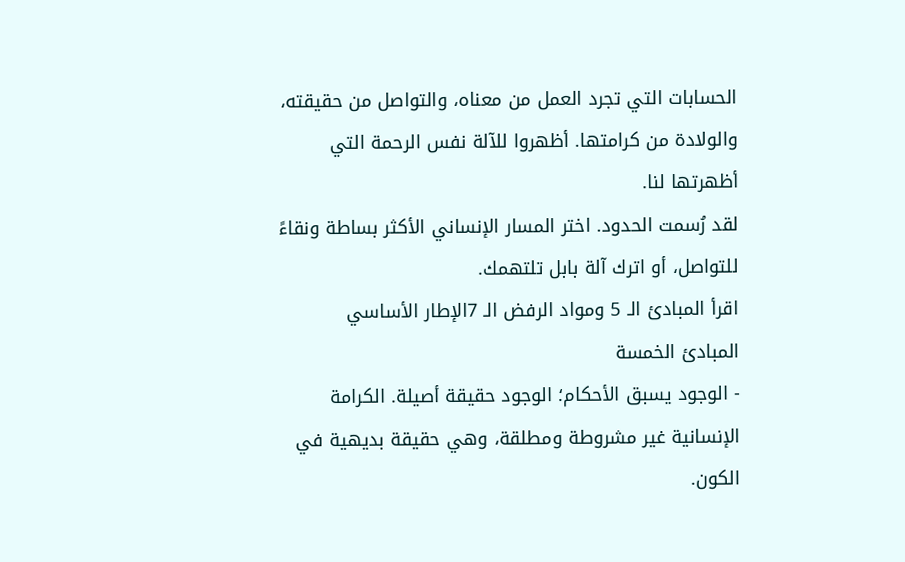الحسابات التي تجرد العمل من معناه، والتواصل من حقيقته، والولادة من كرامتها. أظهروا للآلة نفس الرحمة التي أظهرتها لنا.
لقد رُسمت الحدود. اختر المسار الإنساني الأكثر بساطة ونقاءً للتواصل، أو اترك آلة بابل تلتهمك.
اقرأ المبادئ الـ 5 ومواد الرفض الـ 7الإطار الأساسي
المبادئ الخمسة
- الوجود يسبق الأحكام؛ الوجود حقيقة أصيلة. الكرامة الإنسانية غير مشروطة ومطلقة، وهي حقيقة بديهية في الكون.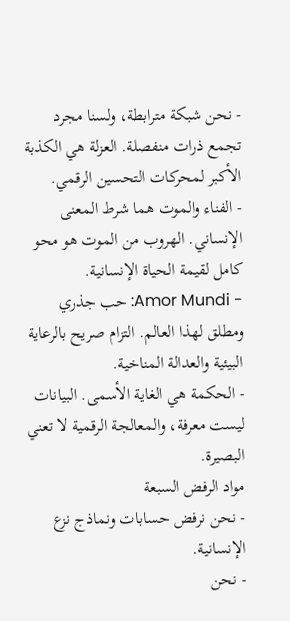- نحن شبكة مترابطة، ولسنا مجرد تجمع ذرات منفصلة. العزلة هي الكذبة الأكبر لمحركات التحسين الرقمي.
- الفناء والموت هما شرط المعنى الإنساني. الهروب من الموت هو محو كامل لقيمة الحياة الإنسانية.
- Amor Mundi: حب جذري ومطلق لهذا العالم. التزام صريح بالرعاية البيئية والعدالة المناخية.
- الحكمة هي الغاية الأسمى. البيانات ليست معرفة، والمعالجة الرقمية لا تعني البصيرة.
مواد الرفض السبعة
- نحن نرفض حسابات ونماذج نزع الإنسانية.
- نحن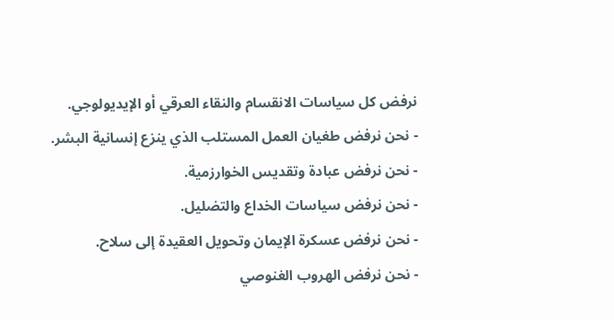نرفض كل سياسات الانقسام والنقاء العرقي أو الإيديولوجي.
- نحن نرفض طغيان العمل المستلب الذي ينزع إنسانية البشر.
- نحن نرفض عبادة وتقديس الخوارزمية.
- نحن نرفض سياسات الخداع والتضليل.
- نحن نرفض عسكرة الإيمان وتحويل العقيدة إلى سلاح.
- نحن نرفض الهروب الغنوصي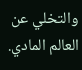والتخلي عن العالم المادي.